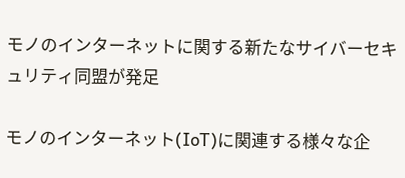モノのインターネットに関する新たなサイバーセキュリティ同盟が発足

モノのインターネット(IoT)に関連する様々な企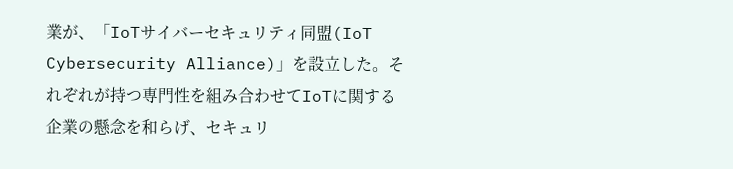業が、「IoTサイバーセキュリティ同盟(IoT Cybersecurity Alliance)」を設立した。それぞれが持つ専門性を組み合わせてIoTに関する企業の懸念を和らげ、セキュリ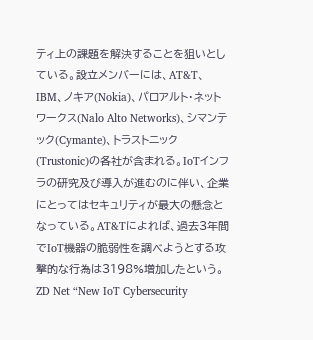ティ上の課題を解決することを狙いとしている。設立メンバーには、AT&T、IBM、ノキア(Nokia)、パロアルト・ネットワークス(Nalo Alto Networks)、シマンテック(Cymante)、トラストニック(Trustonic)の各社が含まれる。IoTインフラの研究及び導入が進むのに伴い、企業にとってはセキュリティが最大の懸念となっている。AT&Tによれば、過去3年間でIoT機器の脆弱性を調べようとする攻撃的な行為は3198%増加したという。
ZD Net “New IoT Cybersecurity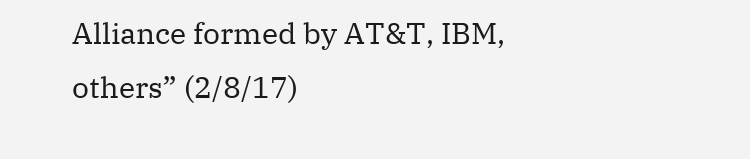Alliance formed by AT&T, IBM, others” (2/8/17)